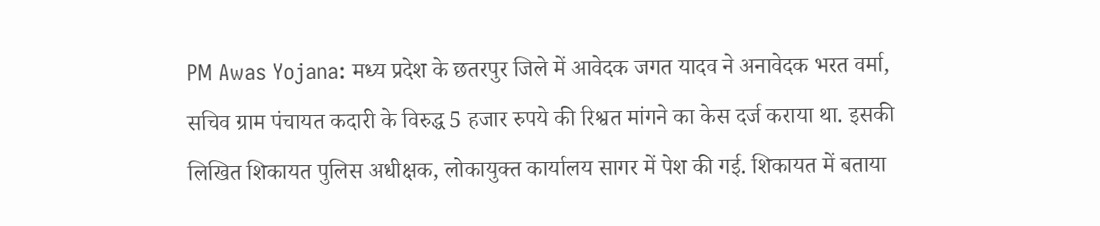PM Awas Yojana: मध्य प्रदेश के छतरपुर जिले में आवेदक जगत यादव ने अनावेदक भरत वर्मा, सचिव ग्राम पंचायत कदारी के विरुद्ध 5 हजार रुपये की रिश्वत मांगने का केस दर्ज कराया था. इसकी लिखित शिकायत पुलिस अधीक्षक, लोकायुक्त कार्यालय सागर में पेश की गई. शिकायत में बताया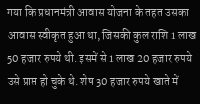गया कि प्रधानमंत्री आवास योजना के तहत उसका आवास स्वीकृत हुआ था, जिसकी कुल राशि 1 लाख 50 हजार रुपये थी. इसमें से 1 लाख 20 हजार रुपये उसे प्राप्त हो चुके थे. शेष 30 हजार रुपये खाते में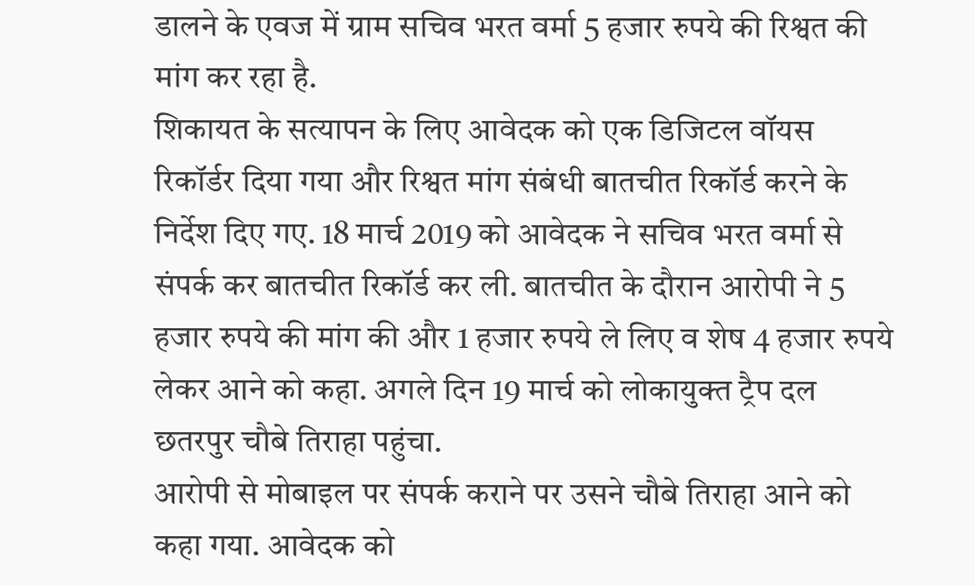डालने के एवज में ग्राम सचिव भरत वर्मा 5 हजार रुपये की रिश्वत की मांग कर रहा है.
शिकायत के सत्यापन के लिए आवेदक को एक डिजिटल वॉयस रिकॉर्डर दिया गया और रिश्वत मांग संबंधी बातचीत रिकॉर्ड करने के निर्देश दिए गए. 18 मार्च 2019 को आवेदक ने सचिव भरत वर्मा से संपर्क कर बातचीत रिकॉर्ड कर ली. बातचीत के दौरान आरोपी ने 5 हजार रुपये की मांग की और 1 हजार रुपये ले लिए व शेष 4 हजार रुपये लेकर आने को कहा. अगले दिन 19 मार्च को लोकायुक्त ट्रैप दल छतरपुर चौबे तिराहा पहुंचा.
आरोपी से मोबाइल पर संपर्क कराने पर उसने चौबे तिराहा आने को कहा गया. आवेदक को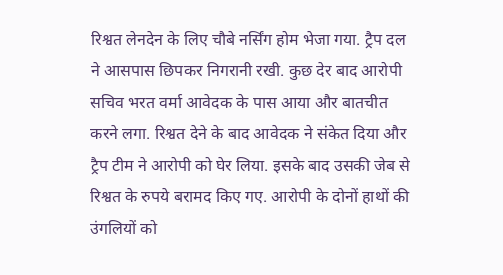रिश्वत लेनदेन के लिए चौबे नर्सिंग होम भेजा गया. ट्रैप दल ने आसपास छिपकर निगरानी रखी. कुछ देर बाद आरोपी सचिव भरत वर्मा आवेदक के पास आया और बातचीत करने लगा. रिश्वत देने के बाद आवेदक ने संकेत दिया और ट्रैप टीम ने आरोपी को घेर लिया. इसके बाद उसकी जेब से रिश्वत के रुपये बरामद किए गए. आरोपी के दोनों हाथों की उंगलियों को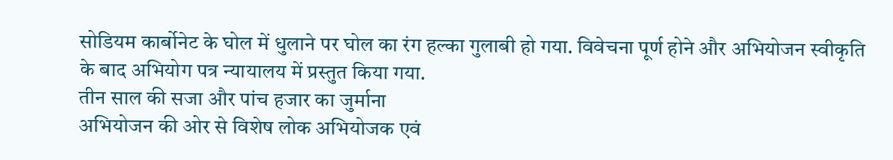सोडियम कार्बोनेट के घोल में धुलाने पर घोल का रंग हल्का गुलाबी हो गया. विवेचना पूर्ण होने और अभियोजन स्वीकृति के बाद अभियोग पत्र न्यायालय में प्रस्तुत किया गया.
तीन साल की सजा और पांच हजार का जुर्माना
अभियोजन की ओर से विशेष लोक अभियोजक एवं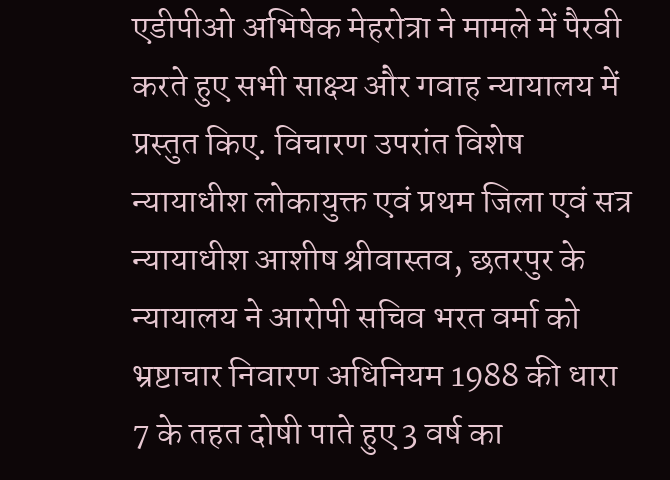एडीपीओ अभिषेक मेहरोत्रा ने मामले में पैरवी करते हुए सभी साक्ष्य और गवाह न्यायालय में प्रस्तुत किए. विचारण उपरांत विशेष न्यायाधीश लोकायुक्त एवं प्रथम जिला एवं सत्र न्यायाधीश आशीष श्रीवास्तव, छतरपुर के न्यायालय ने आरोपी सचिव भरत वर्मा को भ्रष्टाचार निवारण अधिनियम 1988 की धारा 7 के तहत दोषी पाते हुए 3 वर्ष का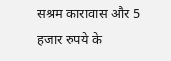सश्रम कारावास और 5 हजार रुपये के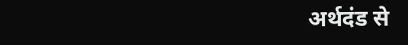अर्थदंड से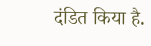दंडित किया है.